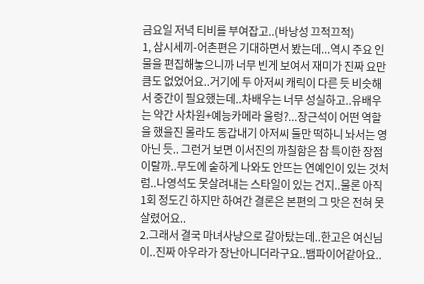금요일 저녁 티비를 부여잡고..(바낭성 끄적끄적)
1, 삼시세끼-어촌편은 기대하면서 봤는데...역시 주요 인물을 편집해놓으니까 너무 빈게 보여서 재미가 진짜 요만큼도 없었어요..거기에 두 아저씨 캐릭이 다른 듯 비슷해서 중간이 필요했는데..차배우는 너무 성실하고..유배우는 약간 사차원+예능카메라 울렁?...장근석이 어떤 역할을 했을진 몰라도 동갑내기 아저씨 둘만 떡하니 놔서는 영 아닌 듯.. 그런거 보면 이서진의 까칠함은 참 특이한 장점이랄까..무도에 숱하게 나와도 안뜨는 연예인이 있는 것처럼..나영석도 못살려내는 스타일이 있는 건지..물론 아직 1회 정도긴 하지만 하여간 결론은 본편의 그 맛은 전혀 못살렸어요..
2.그래서 결국 마녀사냥으로 갈아탔는데..한고은 여신님이..진짜 아우라가 장난아니더라구요..뱀파이어같아요..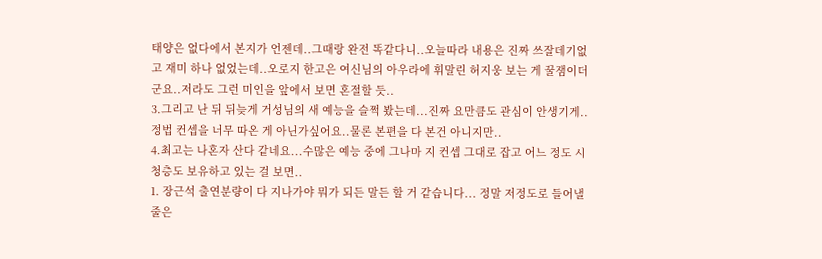태양은 없다에서 본지가 언젠데..그때랑 완전 똑같다니..오늘따라 내용은 진짜 쓰잘데기없고 재미 하나 없었는데..오로지 한고은 여신님의 아우라에 휘말린 허지웅 보는 게 꿀잼이더군요..저라도 그런 미인을 앞에서 보면 혼절할 듯..
3.그리고 난 뒤 뒤늦게 거성님의 새 예능을 슬쩍 봤는데...진짜 요만큼도 관심이 안생기게..정법 컨셉을 너무 따온 게 아닌가싶어요..물론 본편을 다 본건 아니지만..
4.최고는 나혼자 산다 같네요...수많은 예능 중에 그나마 지 컨셉 그대로 잡고 어느 정도 시청층도 보유하고 있는 걸 보면..
1. 장근석 출연분량이 다 지나가야 뭐가 되든 말든 할 거 같습니다... 정말 저정도로 들어낼 줄은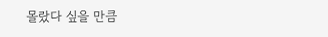몰랐다 싶을 만큼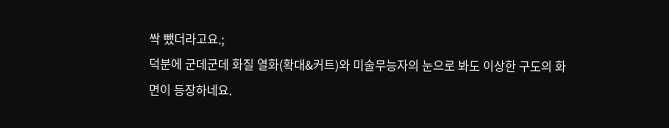싹 뺐더라고요.;
덕분에 군데군데 화질 열화(확대&커트)와 미술무능자의 눈으로 봐도 이상한 구도의 화면이 등장하네요.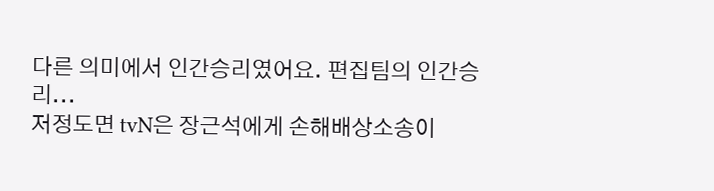다른 의미에서 인간승리였어요. 편집팀의 인간승리...
저정도면 tvN은 장근석에게 손해배상소송이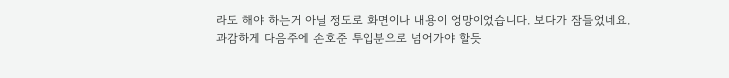라도 해야 하는거 아닐 정도로 화면이나 내용이 엉망이었습니다. 보다가 잠들었네요.
과감하게 다음주에 손호준 투입분으로 넘어가야 할듯